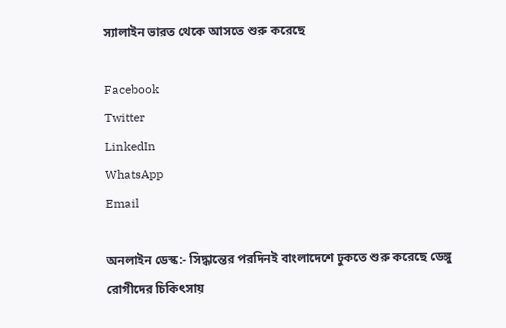স্যালাইন ভারত থেকে আসতে শুরু করেছে

Facebook
Twitter
LinkedIn
WhatsApp
Email

অনলাইন ডেস্ক:- সিদ্ধান্তের পরদিনই বাংলাদেশে ঢুকতে শুরু করেছে ডেঙ্গু রোগীদের চিকিৎসায়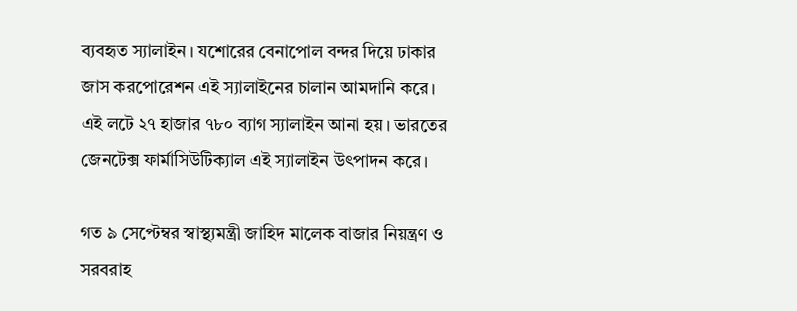ব্যবহৃত স্যালাইন। যশোরের বেনাপোল বন্দর দিয়ে ঢাকার জাস করপোরেশন এই স্যালাইনের চালান আমদানি করে। এই লটে ২৭ হাজার ৭৮০ ব্যাগ স্যালাইন আনা হয়। ভারতের জেনটেক্স ফার্মাসিউটিক্যাল এই স্যালাইন উৎপাদন করে।

গত ৯ সেপ্টেম্বর স্বাস্থ্যমন্ত্রী জাহিদ মালেক বাজার নিয়ন্ত্রণ ও সরবরাহ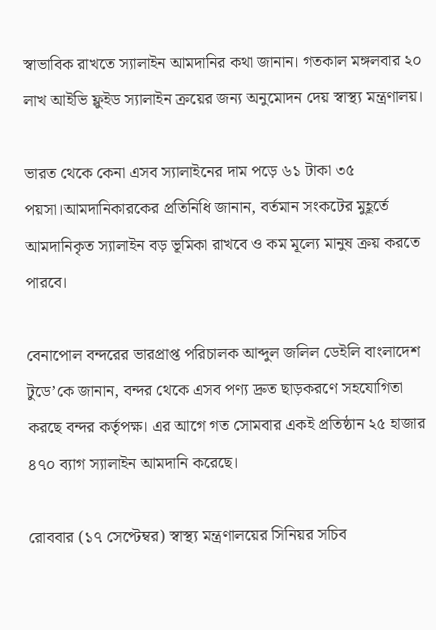স্বাভাবিক রাখতে স্যালাইন আমদানির কথা জানান। গতকাল মঙ্গলবার ২০ লাখ আইভি ফ্লুইড স্যালাইন ক্রয়ের জন্য অনুমোদন দেয় স্বাস্থ্য মন্ত্রণালয়।

ভারত থেকে কেনা এসব স্যালাইনের দাম পড়ে ৬১ টাকা ৩৫ পয়সা।আমদানিকারকের প্রতিনিধি জানান, বর্তমান সংকটের মুহূর্তে আমদানিকৃত স্যালাইন বড় ভূমিকা রাখবে ও কম মূল্যে মানুষ ক্রয় করতে পারবে।

বেনাপোল বন্দরের ভারপ্রাপ্ত পরিচালক আব্দুল জলিল ডেইলি বাংলাদেশ টুডে’কে জানান, বন্দর থেকে এসব পণ্য দ্রুত ছাড়করণে সহযোগিতা করছে বন্দর কর্তৃপক্ষ। এর আগে গত সোমবার একই প্রতিষ্ঠান ২৫ হাজার ৪৭০ ব্যাগ স্যালাইন আমদানি করেছে।

রোববার (১৭ সেপ্টেম্বর) স্বাস্থ্য মন্ত্রণালয়ের সিনিয়র সচিব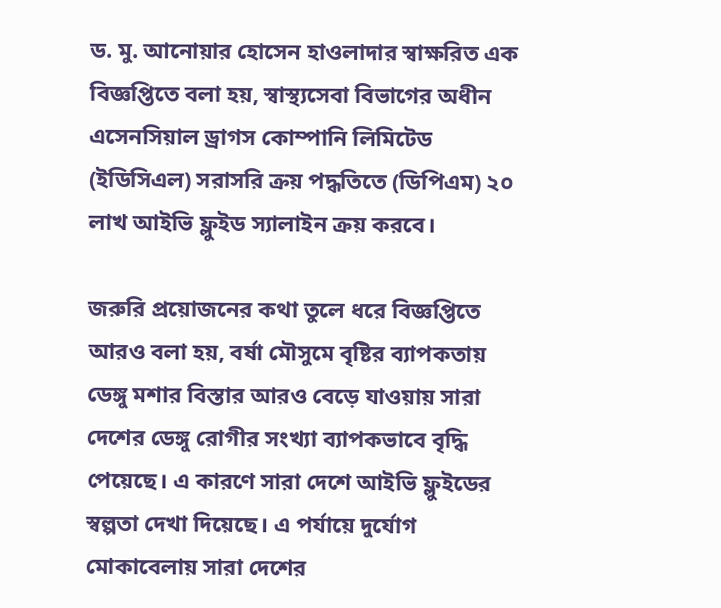ড. মু. আনোয়ার হোসেন হাওলাদার স্বাক্ষরিত এক বিজ্ঞপ্তিতে বলা হয়, স্বাস্থ্যসেবা বিভাগের অধীন এসেনসিয়াল ড্রাগস কোম্পানি লিমিটেড (ইডিসিএল) সরাসরি ক্রয় পদ্ধতিতে (ডিপিএম) ২০ লাখ আইভি ফ্লুইড স্যালাইন ক্রয় করবে।

জরুরি প্রয়োজনের কথা তুলে ধরে বিজ্ঞপ্তিতে আরও বলা হয়, বর্ষা মৌসুমে বৃষ্টির ব্যাপকতায় ডেঙ্গু মশার বিস্তার আরও বেড়ে যাওয়ায় সারা দেশের ডেঙ্গু রোগীর সংখ্যা ব্যাপকভাবে বৃদ্ধি পেয়েছে। এ কারণে সারা দেশে আইভি ফ্লুইডের স্বল্পতা দেখা দিয়েছে। এ পর্যায়ে দুর্যোগ মোকাবেলায় সারা দেশের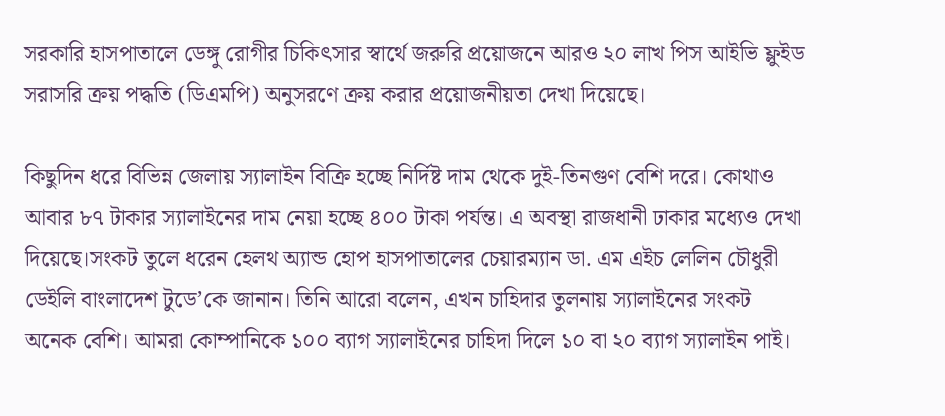সরকারি হাসপাতালে ডেঙ্গু রোগীর চিকিৎসার স্বার্থে জরুরি প্রয়োজনে আরও ২০ লাখ পিস আইভি ফ্লুইড সরাসরি ক্রয় পদ্ধতি (ডিএমপি) অনুসরণে ক্রয় করার প্রয়োজনীয়তা দেখা দিয়েছে।

কিছুদিন ধরে বিভিন্ন জেলায় স্যালাইন বিক্রি হচ্ছে নির্দিষ্ট দাম থেকে দুই-তিনগুণ বেশি দরে। কোথাও আবার ৮৭ টাকার স্যালাইনের দাম নেয়া হচ্ছে ৪০০ টাকা পর্যন্ত। এ অবস্থা রাজধানী ঢাকার মধ্যেও দেখা দিয়েছে।সংকট তুলে ধরেন হেলথ অ্যান্ড হোপ হাসপাতালের চেয়ারম্যান ডা. এম এইচ লেলিন চৌধুরী ডেইলি বাংলাদেশ টুডে’কে জানান। তিনি আরো বলেন, এখন চাহিদার তুলনায় স্যালাইনের সংকট অনেক বেশি। আমরা কোম্পানিকে ১০০ ব্যাগ স্যালাইনের চাহিদা দিলে ১০ বা ২০ ব্যাগ স্যালাইন পাই।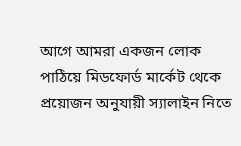আগে আমরা একজন লোক পাঠিয়ে মিডফোর্ড মার্কেট থেকে প্রয়োজন অনুযায়ী স্যালাইন নিতে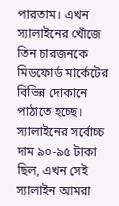পারতাম। এখন স্যালাইনের খোঁজে তিন চারজনকে মিডফোর্ড মার্কেটের বিভিন্ন দোকানে পাঠাতে হচ্ছে। স্যালাইনের সর্বোচ্চ দাম ৯০-৯৫ টাকা ছিল, এখন সেই স্যালাইন আমরা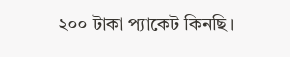২০০ টাকা প্যাকেট কিনছি।